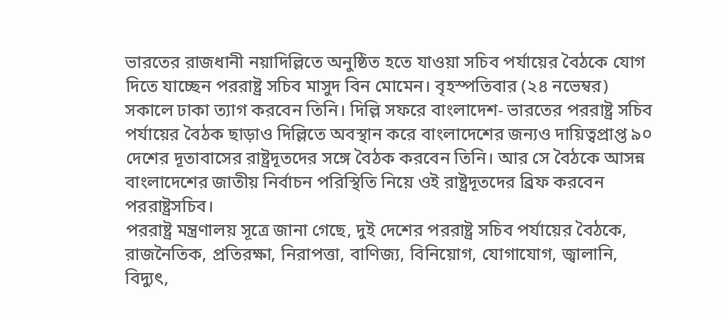ভারতের রাজধানী নয়াদিল্লিতে অনুষ্ঠিত হতে যাওয়া সচিব পর্যায়ের বৈঠকে যোগ দিতে যাচ্ছেন পররাষ্ট্র সচিব মাসুদ বিন মোমেন। বৃহস্পতিবার (২৪ নভেম্বর) সকালে ঢাকা ত্যাগ করবেন তিনি। দিল্লি সফরে বাংলাদেশ- ভারতের পররাষ্ট্র সচিব পর্যায়ের বৈঠক ছাড়াও দিল্লিতে অবস্থান করে বাংলাদেশের জন্যও দায়িত্বপ্রাপ্ত ৯০ দেশের দূতাবাসের রাষ্ট্রদূতদের সঙ্গে বৈঠক করবেন তিনি। আর সে বৈঠকে আসন্ন বাংলাদেশের জাতীয় নির্বাচন পরিস্থিতি নিয়ে ওই রাষ্ট্রদূতদের ব্রিফ করবেন পররাষ্ট্রসচিব।
পররাষ্ট্র মন্ত্রণালয় সূত্রে জানা গেছে, দুই দেশের পররাষ্ট্র সচিব পর্যায়ের বৈঠকে, রাজনৈতিক, প্রতিরক্ষা, নিরাপত্তা, বাণিজ্য, বিনিয়োগ, যোগাযোগ, জ্বালানি, বিদ্যুৎ,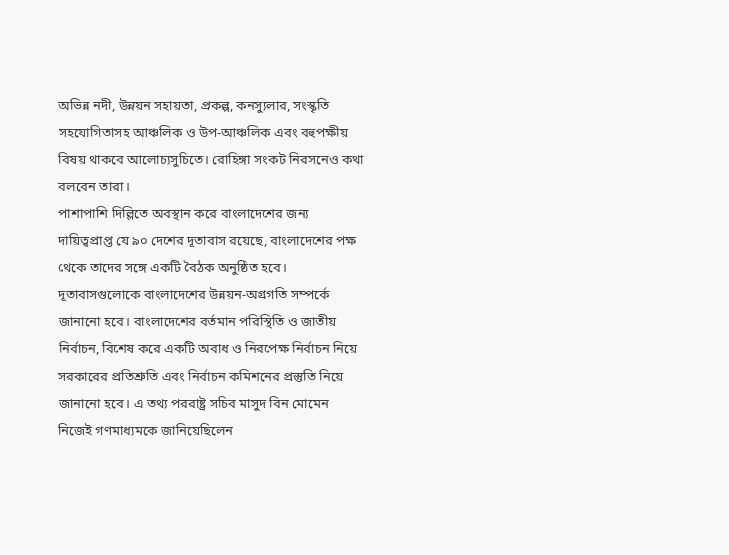অভিন্ন নদী, উন্নয়ন সহায়তা, প্রকল্প, কনস্যুলার, সংস্কৃতি সহযোগিতাসহ আঞ্চলিক ও উপ-আঞ্চলিক এবং বহুপক্ষীয় বিষয় থাকবে আলোচ্যসুচিতে। রোহিঙ্গা সংকট নিরসনেও কথা বলবেন তারা।
পাশাপাশি দিল্লিতে অবস্থান করে বাংলাদেশের জন্য দায়িত্বপ্রাপ্ত যে ৯০ দেশের দূতাবাস রয়েছে, বাংলাদেশের পক্ষ থেকে তাদের সঙ্গে একটি বৈঠক অনুষ্ঠিত হবে। দূতাবাসগুলোকে বাংলাদেশের উন্নয়ন-অগ্রগতি সম্পর্কে জানানো হবে। বাংলাদেশের বর্তমান পরিস্থিতি ও জাতীয় নির্বাচন, বিশেষ করে একটি অবাধ ও নিরপেক্ষ নির্বাচন নিয়ে সরকারের প্রতিশ্রুতি এবং নির্বাচন কমিশনের প্রস্তুতি নিয়ে জানানো হবে। এ তথ্য পররাষ্ট্র সচিব মাসুদ বিন মোমেন নিজেই গণমাধ্যমকে জানিয়েছিলেন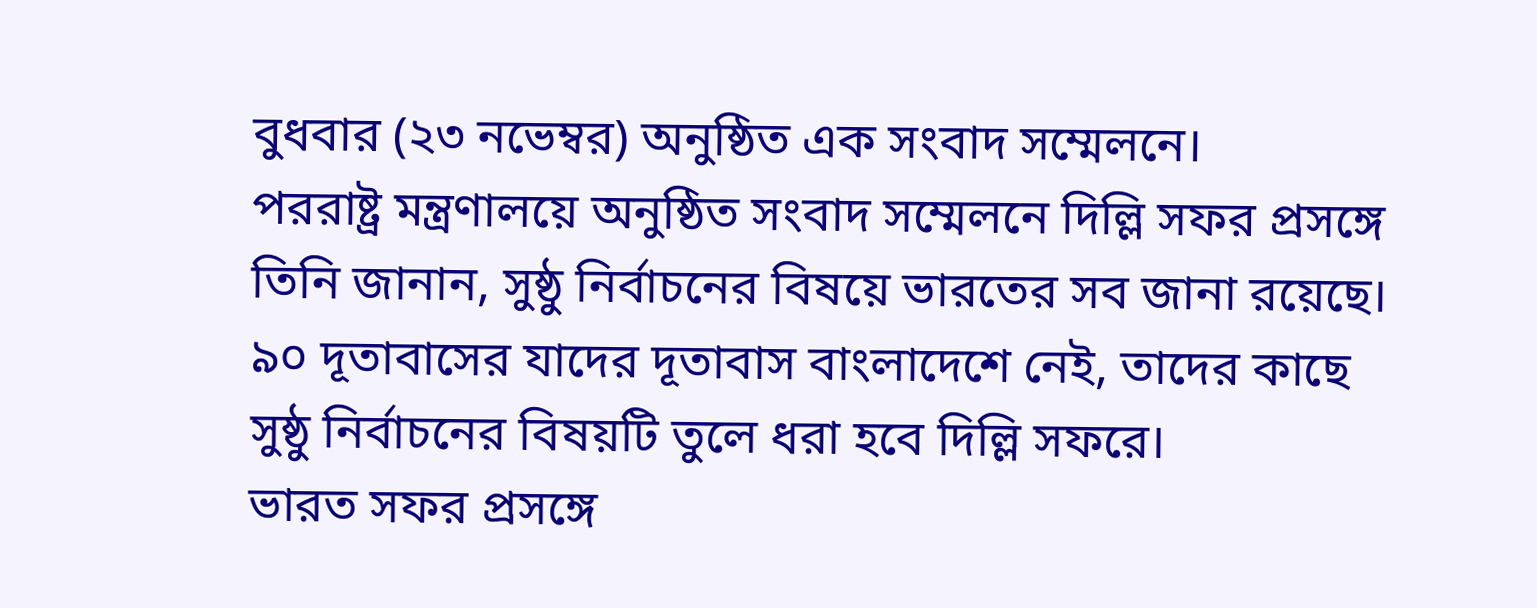বুধবার (২৩ নভেম্বর) অনুষ্ঠিত এক সংবাদ সম্মেলনে।
পররাষ্ট্র মন্ত্রণালয়ে অনুষ্ঠিত সংবাদ সম্মেলনে দিল্লি সফর প্রসঙ্গে তিনি জানান, সুষ্ঠু নির্বাচনের বিষয়ে ভারতের সব জানা রয়েছে। ৯০ দূতাবাসের যাদের দূতাবাস বাংলাদেশে নেই, তাদের কাছে সুষ্ঠু নির্বাচনের বিষয়টি তুলে ধরা হবে দিল্লি সফরে।
ভারত সফর প্রসঙ্গে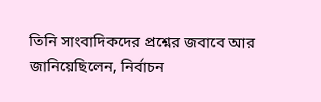তিনি সাংবাদিকদের প্রশ্নের জবাবে আর জানিয়েছিলেন, নির্বাচন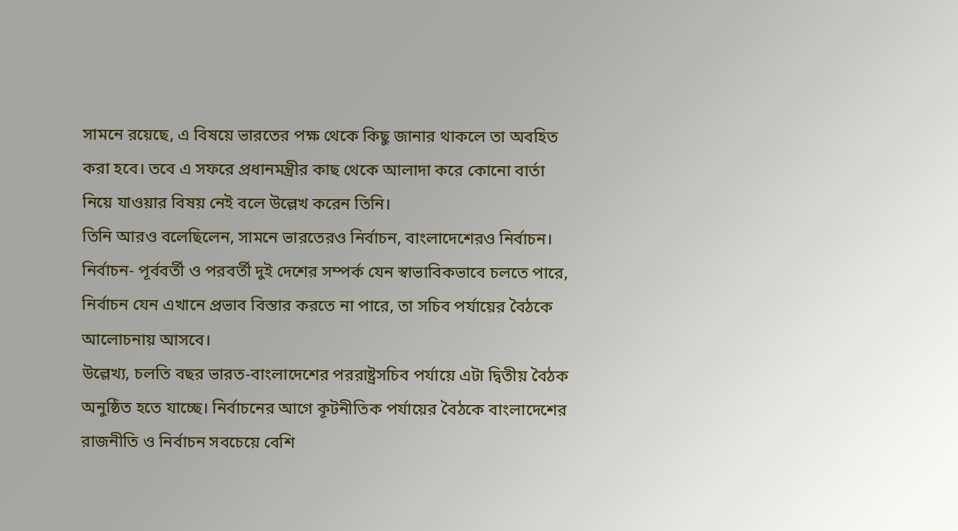সামনে রয়েছে, এ বিষয়ে ভারতের পক্ষ থেকে কিছু জানার থাকলে তা অবহিত করা হবে। তবে এ সফরে প্রধানমন্ত্রীর কাছ থেকে আলাদা করে কোনো বার্তা নিয়ে যাওয়ার বিষয় নেই বলে উল্লেখ করেন তিনি।
তিনি আরও বলেছিলেন, সামনে ভারতেরও নির্বাচন, বাংলাদেশেরও নির্বাচন। নির্বাচন- পূর্ববর্তী ও পরবর্তী দুই দেশের সম্পর্ক যেন স্বাভাবিকভাবে চলতে পারে, নির্বাচন যেন এখানে প্রভাব বিস্তার করতে না পারে, তা সচিব পর্যায়ের বৈঠকে আলোচনায় আসবে।
উল্লেখ্য, চলতি বছর ভারত-বাংলাদেশের পররাষ্ট্রসচিব পর্যায়ে এটা দ্বিতীয় বৈঠক অনুষ্ঠিত হতে যাচ্ছে। নির্বাচনের আগে কূটনীতিক পর্যায়ের বৈঠকে বাংলাদেশের রাজনীতি ও নির্বাচন সবচেয়ে বেশি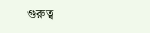গুরুত্ব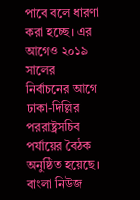পাবে বলে ধারণা করা হচ্ছে। এর আগেও ২০১৯ সালের নির্বাচনের আগে ঢাকা-দিল্লির পররাষ্ট্রসচিব পর্যায়ের বৈঠক অনুষ্ঠিত হয়েছে।
বাংলা নিউজ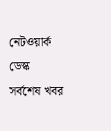নেটওয়ার্ক ডেস্ক
সর্বশেষ খবর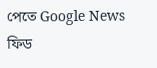পেতে Google News ফিড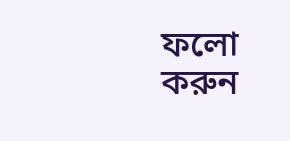ফলো করুন